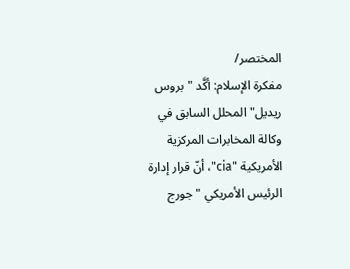المختصر/
مفكرة الإسلام: أكَّد "بروس ريديل" المحلل السابق في وكالة المخابرات المركزية الأمريكية "cia"، أنّ قرار إدارة الرئيس الأمريكي "جورج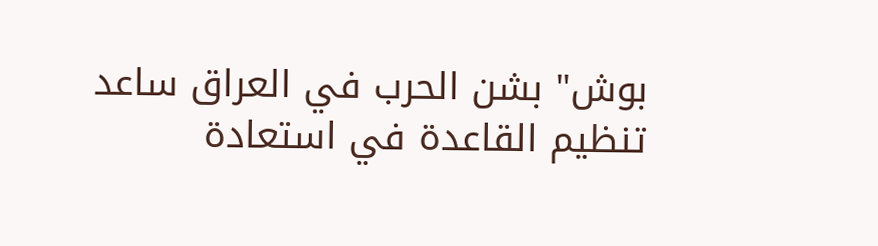بوش" بشن الحرب في العراق ساعد تنظيم القاعدة في استعادة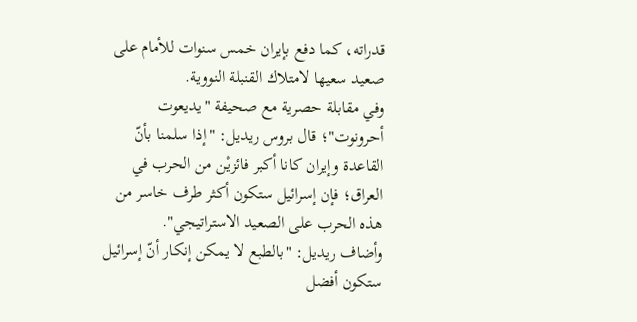قدراته، كما دفع بإيران خمس سنوات للأمام على صعيد سعيها لامتلاك القنبلة النووية.
وفي مقابلة حصرية مع صحيفة "يديعوت أحرونوت"؛ قال بروس ريديل: "إذا سلمنا بأنّ القاعدة وإيران كانا أكبر فائزيْن من الحرب في العراق؛ فإن إسرائيل ستكون أكثر طرف خاسر من هذه الحرب على الصعيد الاستراتيجي".
وأضاف ريديل: "بالطبع لا يمكن إنكار أنّ إسرائيل ستكون أفضل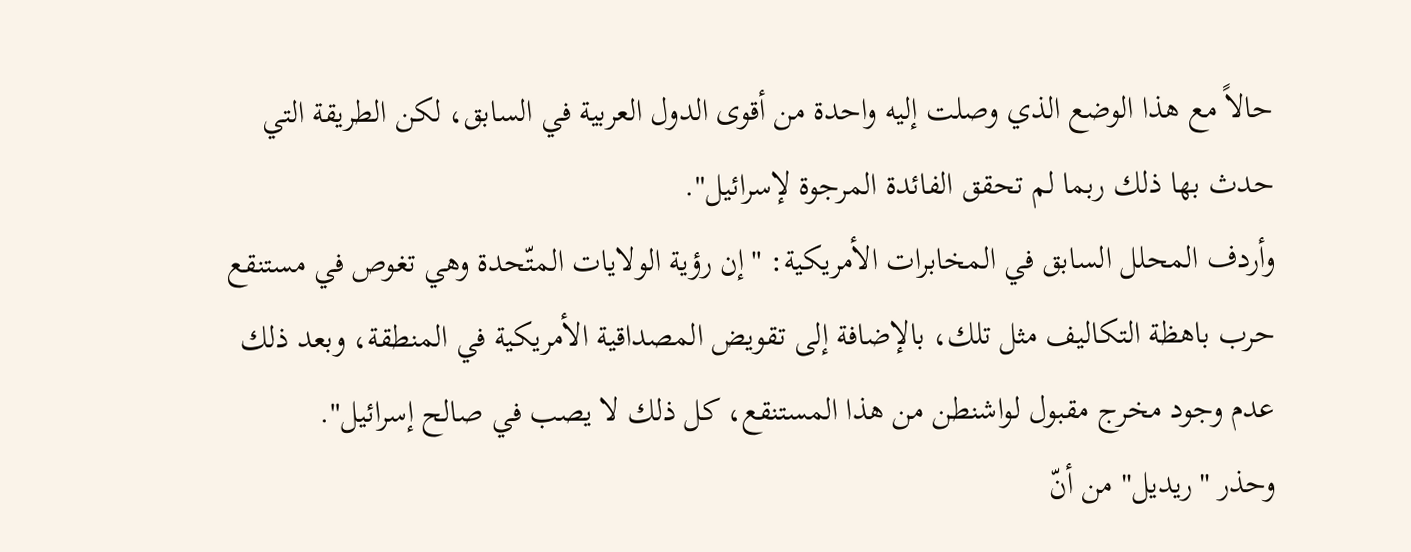حالاً مع هذا الوضع الذي وصلت إليه واحدة من أقوى الدول العربية في السابق، لكن الطريقة التي حدث بها ذلك ربما لم تحقق الفائدة المرجوة لإسرائيل".
وأردف المحلل السابق في المخابرات الأمريكية: "إن رؤية الولايات المتّحدة وهي تغوص في مستنقع حرب باهظة التكاليف مثل تلك، بالإضافة إلى تقويض المصداقية الأمريكية في المنطقة، وبعد ذلك عدم وجود مخرج مقبول لواشنطن من هذا المستنقع، كل ذلك لا يصب في صالح إسرائيل".
وحذر "ريديل" من أنّ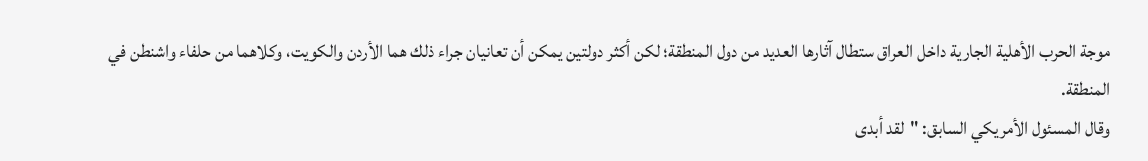موجة الحرب الأهلية الجارية داخل العراق ستطال آثارها العديد من دول المنطقة؛ لكن أكثر دولتين يمكن أن تعانيان جراء ذلك هما الأردن والكويت، وكلاهما من حلفاء واشنطن في المنطقة.
وقال المسئول الأمريكي السابق: "لقد أبدى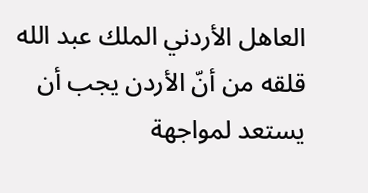العاهل الأردني الملك عبد الله قلقه من أنّ الأردن يجب أن يستعد لمواجهة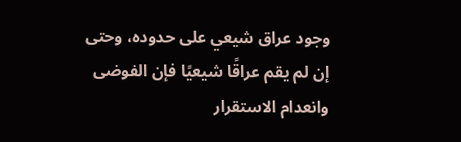وجود عراق شيعي على حدوده، وحتى إن لم يقم عراقًا شيعيًا فإن الفوضى وانعدام الاستقرار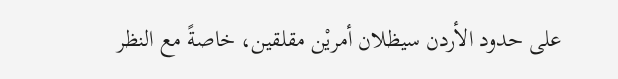على حدود الأردن سيظلان أمريْن مقلقين، خاصةً مع النظر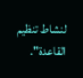لنشاط تنظيم القاعدة".